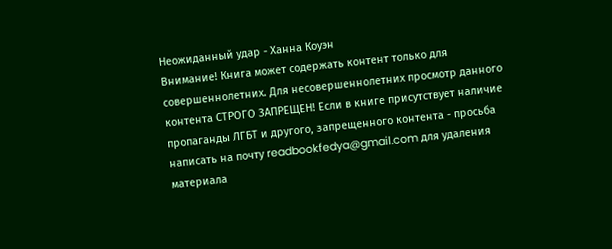Неожиданный удар - Ханна Коуэн
Внимание! Книга может содержать контент только для совершеннолетних. Для несовершеннолетних просмотр данного контента СТРОГО ЗАПРЕЩЕН! Если в книге присутствует наличие пропаганды ЛГБТ и другого, запрещенного контента - просьба написать на почту readbookfedya@gmail.com для удаления материала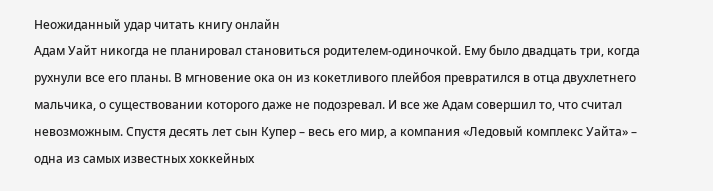Неожиданный удар читать книгу онлайн
Адам Уайт никогда не планировал становиться родителем-одиночкой. Ему было двадцать три, когда рухнули все его планы. В мгновение ока он из кокетливого плейбоя превратился в отца двухлетнего мальчика, о существовании которого даже не подозревал. И все же Адам совершил то, что считал невозможным. Спустя десять лет сын Купер – весь его мир, а компания «Ледовый комплекс Уайта» – одна из самых известных хоккейных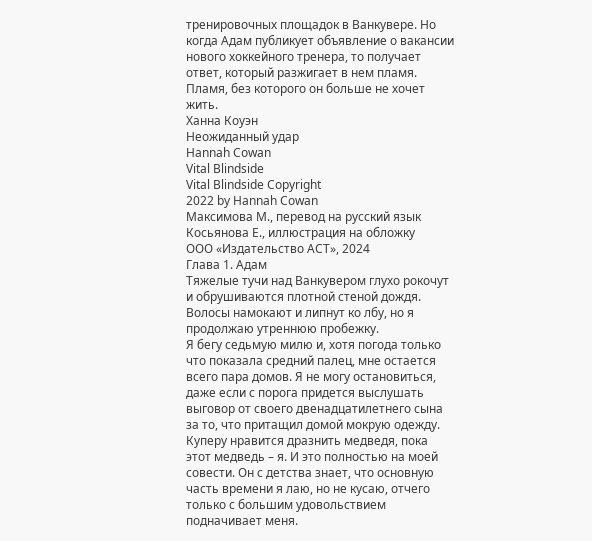тренировочных площадок в Ванкувере. Но когда Адам публикует объявление о вакансии нового хоккейного тренера, то получает ответ, который разжигает в нем пламя. Пламя, без которого он больше не хочет жить.
Ханна Коуэн
Неожиданный удар
Hannah Cowan
Vital Blindside
Vital Blindside Copyright
2022 by Hannah Cowan
Максимова М., перевод на русский язык
Косьянова Е., иллюстрация на обложку
ООО «Издательство АСТ», 2024
Глава 1. Адам
Тяжелые тучи над Ванкувером глухо рокочут и обрушиваются плотной стеной дождя. Волосы намокают и липнут ко лбу, но я продолжаю утреннюю пробежку.
Я бегу седьмую милю и, хотя погода только что показала средний палец, мне остается всего пара домов. Я не могу остановиться, даже если с порога придется выслушать выговор от своего двенадцатилетнего сына за то, что притащил домой мокрую одежду.
Куперу нравится дразнить медведя, пока этот медведь – я. И это полностью на моей совести. Он с детства знает, что основную часть времени я лаю, но не кусаю, отчего только с большим удовольствием подначивает меня.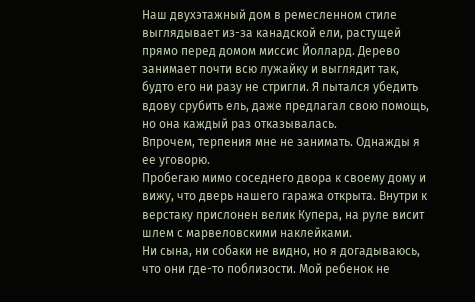Наш двухэтажный дом в ремесленном стиле выглядывает из-за канадской ели, растущей прямо перед домом миссис Йоллард. Дерево занимает почти всю лужайку и выглядит так, будто его ни разу не стригли. Я пытался убедить вдову срубить ель, даже предлагал свою помощь, но она каждый раз отказывалась.
Впрочем, терпения мне не занимать. Однажды я ее уговорю.
Пробегаю мимо соседнего двора к своему дому и вижу, что дверь нашего гаража открыта. Внутри к верстаку прислонен велик Купера, на руле висит шлем с марвеловскими наклейками.
Ни сына, ни собаки не видно, но я догадываюсь, что они где-то поблизости. Мой ребенок не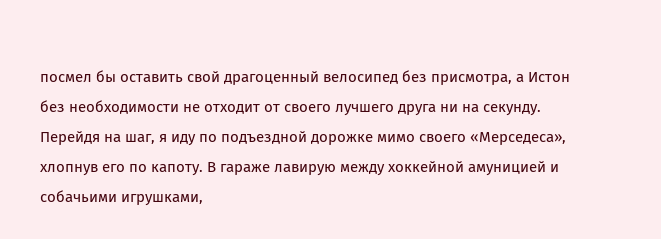посмел бы оставить свой драгоценный велосипед без присмотра, а Истон без необходимости не отходит от своего лучшего друга ни на секунду.
Перейдя на шаг, я иду по подъездной дорожке мимо своего «Мерседеса», хлопнув его по капоту. В гараже лавирую между хоккейной амуницией и собачьими игрушками,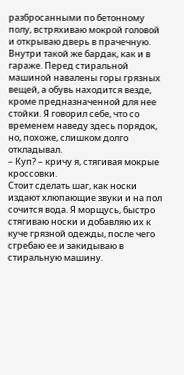разбросанными по бетонному полу, встряхиваю мокрой головой и открываю дверь в прачечную.
Внутри такой же бардак, как и в гараже. Перед стиральной машиной навалены горы грязных вещей, а обувь находится везде, кроме предназначенной для нее стойки. Я говорил себе, что со временем наведу здесь порядок, но, похоже, слишком долго откладывал.
– Куп? – кричу я, стягивая мокрые кроссовки.
Стоит сделать шаг, как носки издают хлюпающие звуки и на пол сочится вода. Я морщусь, быстро стягиваю носки и добавляю их к куче грязной одежды, после чего сгребаю ее и закидываю в стиральную машину.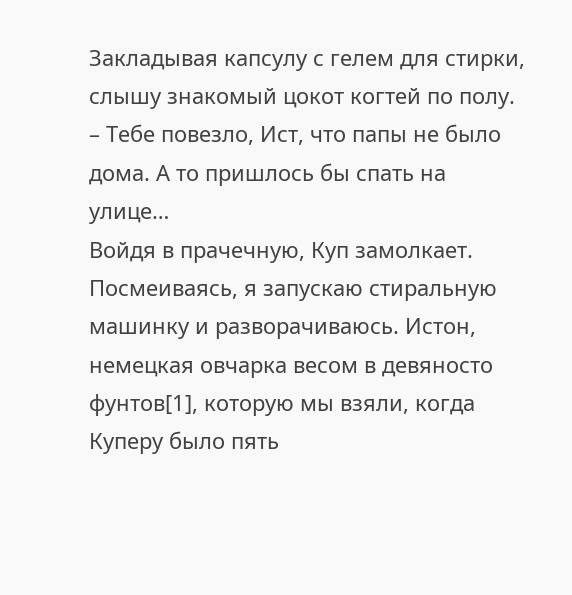Закладывая капсулу с гелем для стирки, слышу знакомый цокот когтей по полу.
– Тебе повезло, Ист, что папы не было дома. А то пришлось бы спать на улице…
Войдя в прачечную, Куп замолкает.
Посмеиваясь, я запускаю стиральную машинку и разворачиваюсь. Истон, немецкая овчарка весом в девяносто фунтов[1], которую мы взяли, когда Куперу было пять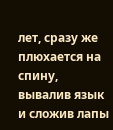лет, сразу же плюхается на спину, вывалив язык и сложив лапы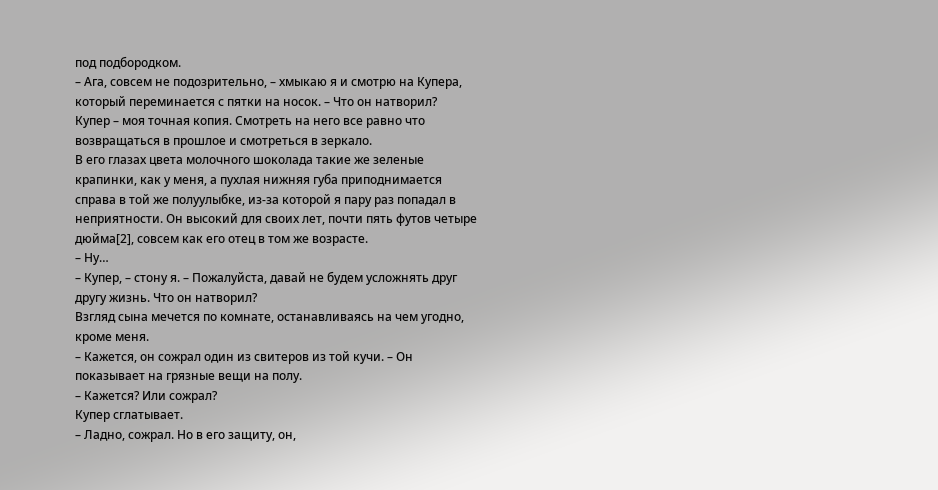под подбородком.
– Ага, совсем не подозрительно, – хмыкаю я и смотрю на Купера, который переминается с пятки на носок. – Что он натворил?
Купер – моя точная копия. Смотреть на него все равно что возвращаться в прошлое и смотреться в зеркало.
В его глазах цвета молочного шоколада такие же зеленые крапинки, как у меня, а пухлая нижняя губа приподнимается справа в той же полуулыбке, из-за которой я пару раз попадал в неприятности. Он высокий для своих лет, почти пять футов четыре дюйма[2], совсем как его отец в том же возрасте.
– Ну…
– Купер, – стону я. – Пожалуйста, давай не будем усложнять друг другу жизнь. Что он натворил?
Взгляд сына мечется по комнате, останавливаясь на чем угодно, кроме меня.
– Кажется, он сожрал один из свитеров из той кучи. – Он показывает на грязные вещи на полу.
– Кажется? Или сожрал?
Купер сглатывает.
– Ладно, сожрал. Но в его защиту, он,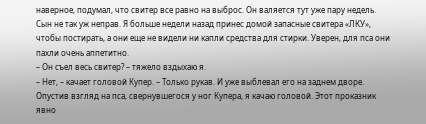наверное, подумал, что свитер все равно на выброс. Он валяется тут уже пару недель.
Сын не так уж неправ. Я больше недели назад принес домой запасные свитера «ЛКУ», чтобы постирать, а они еще не видели ни капли средства для стирки. Уверен, для пса они пахли очень аппетитно.
– Он съел весь свитер? – тяжело вздыхаю я.
– Нет, – качает головой Купер. – Только рукав. И уже выблевал его на заднем дворе.
Опустив взгляд на пса, свернувшегося у ног Купера, я качаю головой. Этот проказник явно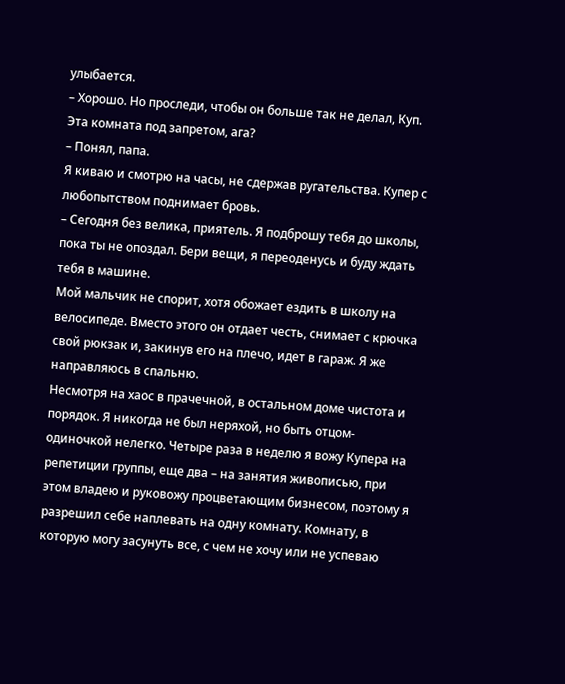улыбается.
– Хорошо. Но проследи, чтобы он больше так не делал, Куп. Эта комната под запретом, ага?
– Понял, папа.
Я киваю и смотрю на часы, не сдержав ругательства. Купер с любопытством поднимает бровь.
– Сегодня без велика, приятель. Я подброшу тебя до школы, пока ты не опоздал. Бери вещи, я переоденусь и буду ждать тебя в машине.
Мой мальчик не спорит, хотя обожает ездить в школу на велосипеде. Вместо этого он отдает честь, снимает с крючка свой рюкзак и, закинув его на плечо, идет в гараж. Я же направляюсь в спальню.
Несмотря на хаос в прачечной, в остальном доме чистота и порядок. Я никогда не был неряхой, но быть отцом-одиночкой нелегко. Четыре раза в неделю я вожу Купера на репетиции группы, еще два – на занятия живописью, при этом владею и руковожу процветающим бизнесом, поэтому я разрешил себе наплевать на одну комнату. Комнату, в которую могу засунуть все, с чем не хочу или не успеваю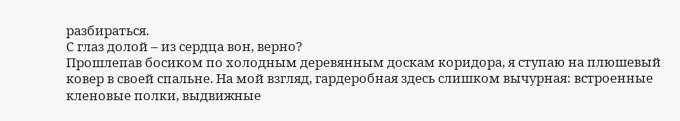разбираться.
С глаз долой – из сердца вон, верно?
Прошлепав босиком по холодным деревянным доскам коридора, я ступаю на плюшевый ковер в своей спальне. На мой взгляд, гардеробная здесь слишком вычурная: встроенные кленовые полки, выдвижные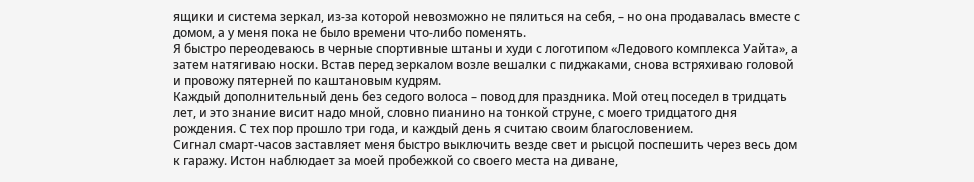ящики и система зеркал, из-за которой невозможно не пялиться на себя, – но она продавалась вместе с домом, а у меня пока не было времени что-либо поменять.
Я быстро переодеваюсь в черные спортивные штаны и худи с логотипом «Ледового комплекса Уайта», а затем натягиваю носки. Встав перед зеркалом возле вешалки с пиджаками, снова встряхиваю головой и провожу пятерней по каштановым кудрям.
Каждый дополнительный день без седого волоса – повод для праздника. Мой отец поседел в тридцать лет, и это знание висит надо мной, словно пианино на тонкой струне, с моего тридцатого дня рождения. С тех пор прошло три года, и каждый день я считаю своим благословением.
Сигнал смарт-часов заставляет меня быстро выключить везде свет и рысцой поспешить через весь дом к гаражу. Истон наблюдает за моей пробежкой со своего места на диване,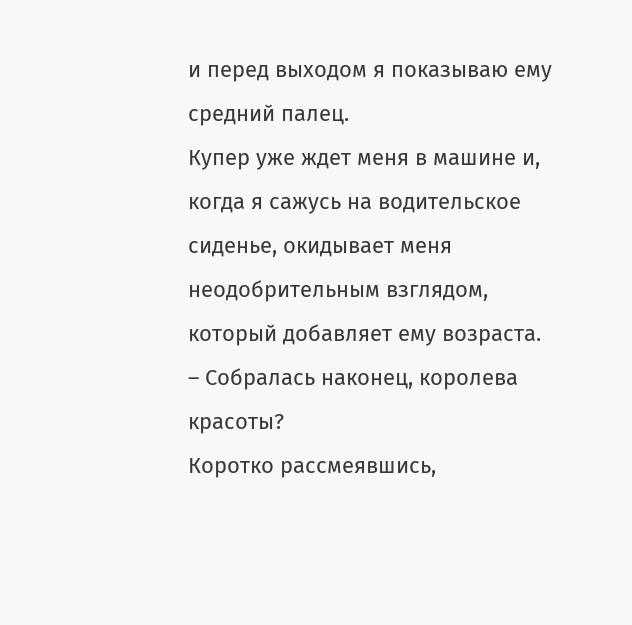и перед выходом я показываю ему средний палец.
Купер уже ждет меня в машине и, когда я сажусь на водительское сиденье, окидывает меня неодобрительным взглядом, который добавляет ему возраста.
– Собралась наконец, королева красоты?
Коротко рассмеявшись,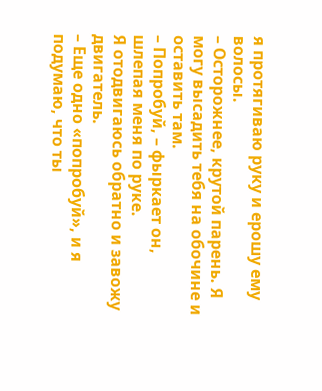я протягиваю руку и ерошу ему волосы.
– Осторожнее, крутой парень. Я могу высадить тебя на обочине и оставить там.
– Попробуй, – фыркает он, шлепая меня по руке.
Я отодвигаюсь обратно и завожу двигатель.
– Еще одно «попробуй», и я подумаю, что ты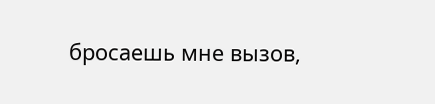бросаешь мне вызов,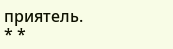приятель.
* *